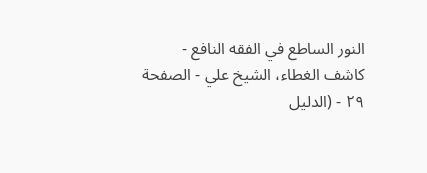النور الساطع في الفقه النافع - كاشف الغطاء، الشيخ علي - الصفحة ٢٩ - (الدليل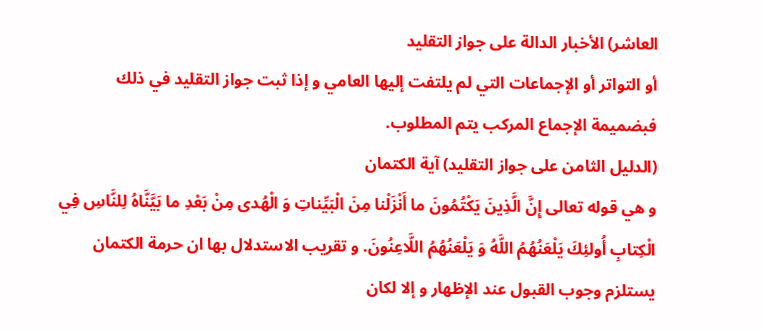العاشر) الأخبار الدالة على جواز التقليد
أو التواتر أو الإجماعات التي لم يلتفت إليها العامي و إذا ثبت جواز التقليد في ذلك فبضميمة الإجماع المركب يتم المطلوب.
(الدليل الثامن على جواز التقليد) آية الكتمان
و هي قوله تعالى إِنَّ الَّذِينَ يَكْتُمُونَ ما أَنْزَلْنا مِنَ الْبَيِّناتِ وَ الْهُدى مِنْ بَعْدِ ما بَيَّنَّاهُ لِلنَّاسِ فِي الْكِتابِ أُولئِكَ يَلْعَنُهُمُ اللَّهُ وَ يَلْعَنُهُمُ اللَّاعِنُونَ. و تقريب الاستدلال بها ان حرمة الكتمان يستلزم وجوب القبول عند الإظهار و إلا لكان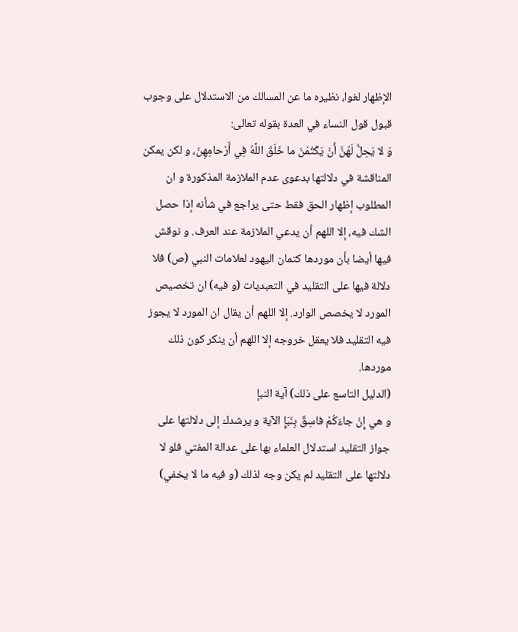الإظهار لغوا، نظيره ما عن المسالك من الاستدلال على وجوب قبول قول النساء في العدة بقوله تعالى:
وَ لا يَحِلُّ لَهُنَّ أَنْ يَكْتُمْنَ ما خَلَقَ اللَّهُ فِي أَرْحامِهِنَ، و لكن يمكن المناقشة في دلالتها بدعوى عدم الملازمة المذكورة و ان المطلوب إظهار الحق فقط حتى يراجع في شأنه إذا حصل الشك فيه، إلا اللهم أن يدعي الملازمة عند العرف. و نوقش فيها أيضا بأن موردها كتمان اليهود لعلامات النبي (ص) فلا دلالة فيها على التقليد في التعبديات (و فيه) ان تخصيص المورد لا يخصص الوارد. إلا اللهم أن يقال ان المورد لا يجوز فيه التقليد فلا يعقل خروجه إلا اللهم أن ينكر كون ذلك موردها.
(الدليل التاسع على ذلك) آية النبإ
و هي إِنْ جاءَكُمْ فاسِقٌ بِنَبَإٍ الآية و يرشدك إلى دلالتها على جواز التقليد استدلال العلماء بها على عدالة المفتي فلو لا دلالتها على التقليد لم يكن وجه لذلك (و فيه ما لا يخفي)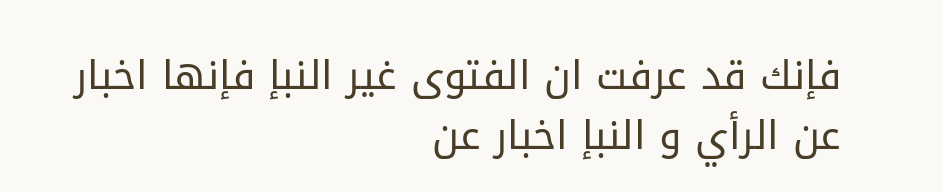فإنك قد عرفت ان الفتوى غير النبإ فإنها اخبار عن الرأي و النبإ اخبار عن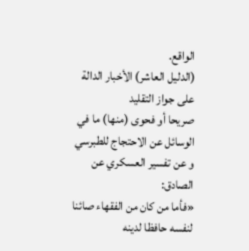الواقع.
(الدليل العاشر) الأخبار الدالة على جواز التقليد
صريحا أو فحوى (منها) ما في الوسائل عن الاحتجاج للطبرسي و عن تفسير العسكري عن الصادق:
«فأما من كان من الفقهاء صائنا لنفسه حافظا لدينه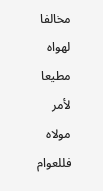مخالفا لهواه مطيعا لأمر مولاه فللعوام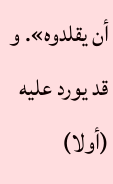أن يقلدوه». و قد يورد عليه (أولا)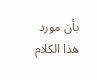بأن مورد هذا الكلام